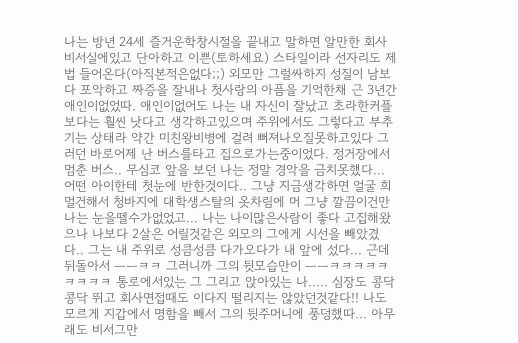나는 방년 24세 즐거운학창시절을 끝내고 말하면 알만한 회사 비서실에있고 단아하고 이쁜(토하세요) 스타일이라 선자리도 제법 들어온다(아직본적은없다;;) 외모만 그럴싸하지 성질이 남보다 포악하고 짜증을 잘내나 첫사랑의 아픔을 기억한채 근 3년간 애인이없었따. 애인이없어도 나는 내 자신이 잘났고 초라한커플보다는 훨씬 낫다고 생각하고있으며 주위에서도 그렇다고 부추기는 상태라 약간 미친왕비병에 걸려 뻐져나오질못하고있다 그러던 바로어제 난 버스를타고 집으로가는중이었다. 정거장에서 멈춘 버스.. 무심코 앞을 보던 나는 정말 경악을 금치못했다... 어떤 아이한테 첫눈에 반한것이다.. 그냥 지금생각하면 얼굴 희멀건해서 청바지에 대학생스탈의 옷차림에 머 그냥 깔끔이건만 나는 눈을뗄수가없었고... 나는 나이많은사람이 좋다 고집해왔으나 나보다 2살은 어릴것같은 외모의 그에게 시선을 빼았겼다.. 그는 내 주위로 성큼성큼 다가오다가 내 앞에 섰다... 근데 뒤돌아서 ㅡㅡㅋㅋ 그러니까 그의 뒷모습만이 ㅡㅡㅋㅋㅋㅋㅋㅋㅋㅋㅋ 통로에서있는 그 그리고 앉아있는 나..... 심장도 콩닥콩닥 뛰고 회사면접때도 이다지 떨리지는 않았던것같다!! 나도모르게 지갑에서 명함을 빼서 그의 뒷주머니에 풍덩했따... 아무래도 비서그만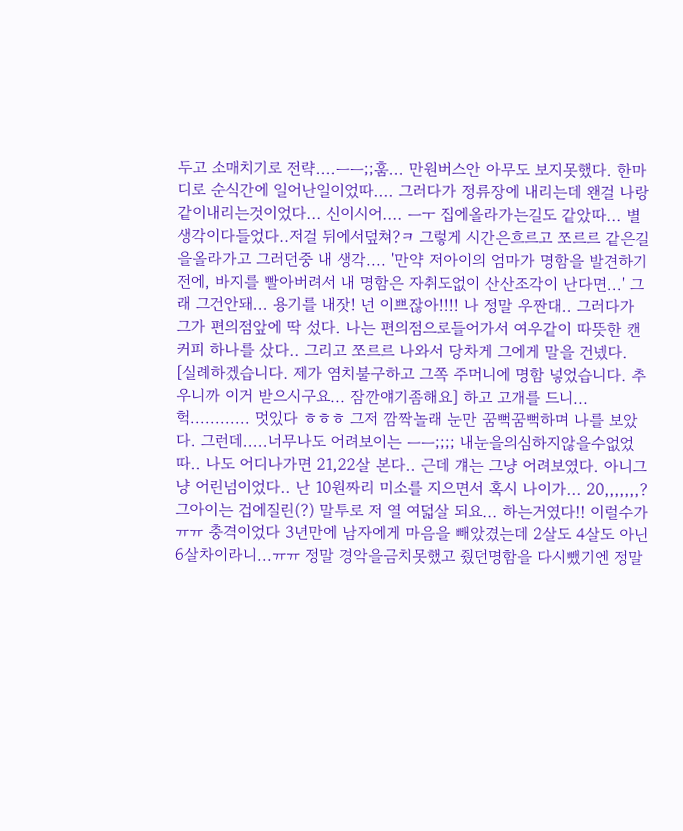두고 소매치기로 전략....ㅡㅡ;;훔... 만원버스안 아무도 보지못했다. 한마디로 순식간에 일어난일이었따.... 그러다가 정류장에 내리는데 왠걸 나랑 같이내리는것이었다... 신이시어.... ㅡㅜ 집에올라가는길도 같았따... 별생각이다들었다..저걸 뒤에서덮쳐?ㅋ 그렇게 시간은흐르고 쪼르르 같은길을올라가고 그러던중 내 생각.... '만약 저아이의 엄마가 명함을 발견하기 전에, 바지를 빨아버려서 내 명함은 자취도없이 산산조각이 난다면...' 그래 그건안돼... 용기를 내잣! 넌 이쁘잖아!!!! 나 정말 우짠대.. 그러다가 그가 편의점앞에 딱 섰다. 나는 편의점으로들어가서 여우같이 따뜻한 캔커피 하나를 샀다.. 그리고 쪼르르 나와서 당차게 그에게 말을 건넸다. [실례하겠습니다. 제가 염치불구하고 그쪽 주머니에 명함 넣었습니다. 추우니까 이거 받으시구요... 잠깐얘기좀해요] 하고 고개를 드니... 헉............ 멋있다 ㅎㅎㅎ 그저 깜짝놀래 눈만 꿈뻑꿈뻑하며 나를 보았다. 그런데.....너무나도 어려보이는 ㅡㅡ;;;; 내눈을의심하지않을수없었따.. 나도 어디나가면 21,22살 본다.. 근데 걔는 그냥 어려보였다. 아니그냥 어린넘이었다.. 난 10원짜리 미소를 지으면서 혹시 나이가... 20,,,,,,,? 그아이는 겁에질린(?) 말투로 저 열 여덟살 되요... 하는거였다!! 이럴수가 ㅠㅠ 충격이었다 3년만에 남자에게 마음을 빼았겼는데 2살도 4살도 아닌 6살차이라니...ㅠㅠ 정말 경악을금치못했고 줬던명함을 다시뺐기엔 정말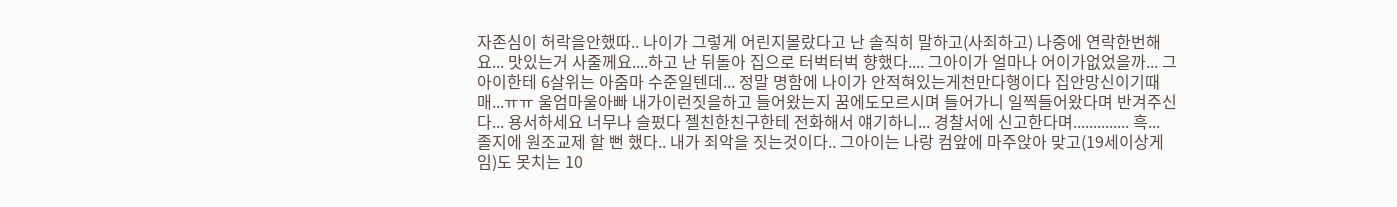자존심이 허락을안했따.. 나이가 그렇게 어린지몰랐다고 난 솔직히 말하고(사죄하고) 나중에 연락한번해요... 맛있는거 사줄께요....하고 난 뒤돌아 집으로 터벅터벅 향했다.... 그아이가 얼마나 어이가없었을까... 그아이한테 6살위는 아줌마 수준일텐데... 정말 명함에 나이가 안적혀있는게천만다행이다 집안망신이기때매...ㅠㅠ 울엄마울아빠 내가이런짓을하고 들어왔는지 꿈에도모르시며 들어가니 일찍들어왔다며 반겨주신다... 용서하세요 너무나 슬펐다 젤친한친구한테 전화해서 얘기하니... 경찰서에 신고한다며.............. 흑... 졸지에 원조교제 할 뻔 했다.. 내가 죄악을 짓는것이다.. 그아이는 나랑 컴앞에 마주앉아 맞고(19세이상게임)도 못치는 10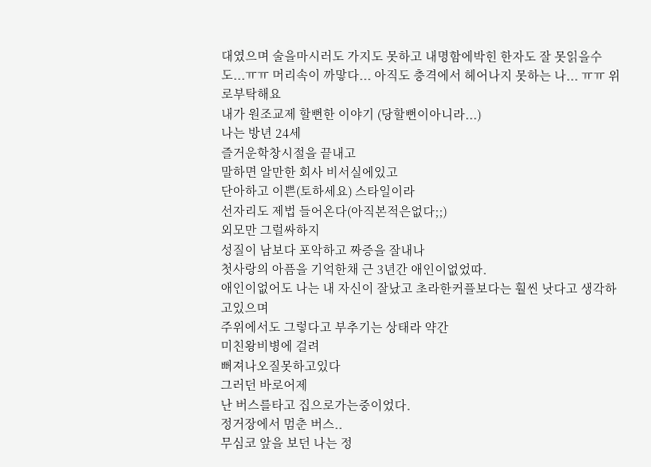대였으며 술을마시러도 가지도 못하고 내명함에박힌 한자도 잘 못읽을수도...ㅠㅠ 머리속이 까맣다... 아직도 충격에서 헤어나지 못하는 나... ㅠㅠ 위로부탁해요
내가 원조교제 할뻔한 이야기 (당할뻔이아니라...)
나는 방년 24세
즐거운학창시절을 끝내고
말하면 알만한 회사 비서실에있고
단아하고 이쁜(토하세요) 스타일이라
선자리도 제법 들어온다(아직본적은없다;;)
외모만 그럴싸하지
성질이 남보다 포악하고 짜증을 잘내나
첫사랑의 아픔을 기억한채 근 3년간 애인이없었따.
애인이없어도 나는 내 자신이 잘났고 초라한커플보다는 훨씬 낫다고 생각하고있으며
주위에서도 그렇다고 부추기는 상태라 약간
미친왕비병에 걸려
뻐져나오질못하고있다
그러던 바로어제
난 버스를타고 집으로가는중이었다.
정거장에서 멈춘 버스..
무심코 앞을 보던 나는 정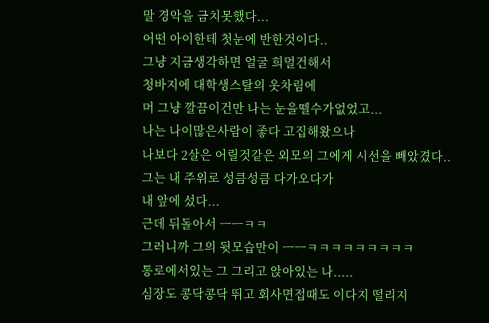말 경악을 금치못했다...
어떤 아이한테 첫눈에 반한것이다..
그냥 지금생각하면 얼굴 희멀건해서
청바지에 대학생스탈의 옷차림에
머 그냥 깔끔이건만 나는 눈을뗄수가없었고...
나는 나이많은사람이 좋다 고집해왔으나
나보다 2살은 어릴것같은 외모의 그에게 시선을 빼았겼다..
그는 내 주위로 성큼성큼 다가오다가
내 앞에 섰다...
근데 뒤돌아서 ㅡㅡㅋㅋ
그러니까 그의 뒷모습만이 ㅡㅡㅋㅋㅋㅋㅋㅋㅋㅋㅋ
통로에서있는 그 그리고 앉아있는 나.....
심장도 콩닥콩닥 뛰고 회사면접때도 이다지 떨리지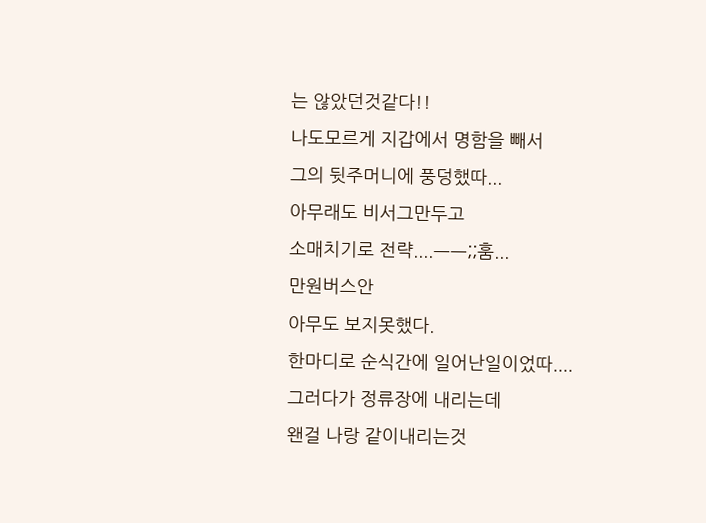는 않았던것같다!!
나도모르게 지갑에서 명함을 빼서
그의 뒷주머니에 풍덩했따...
아무래도 비서그만두고
소매치기로 전략....ㅡㅡ;;훔...
만원버스안
아무도 보지못했다.
한마디로 순식간에 일어난일이었따....
그러다가 정류장에 내리는데
왠걸 나랑 같이내리는것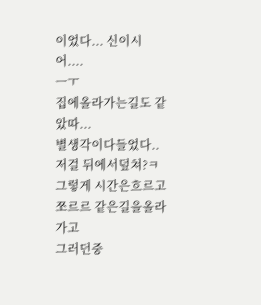이었다... 신이시어....
ㅡㅜ
집에올라가는길도 같았따...
별생각이다들었다..저걸 뒤에서덮쳐?ㅋ
그렇게 시간은흐르고 쪼르르 같은길을올라가고
그러던중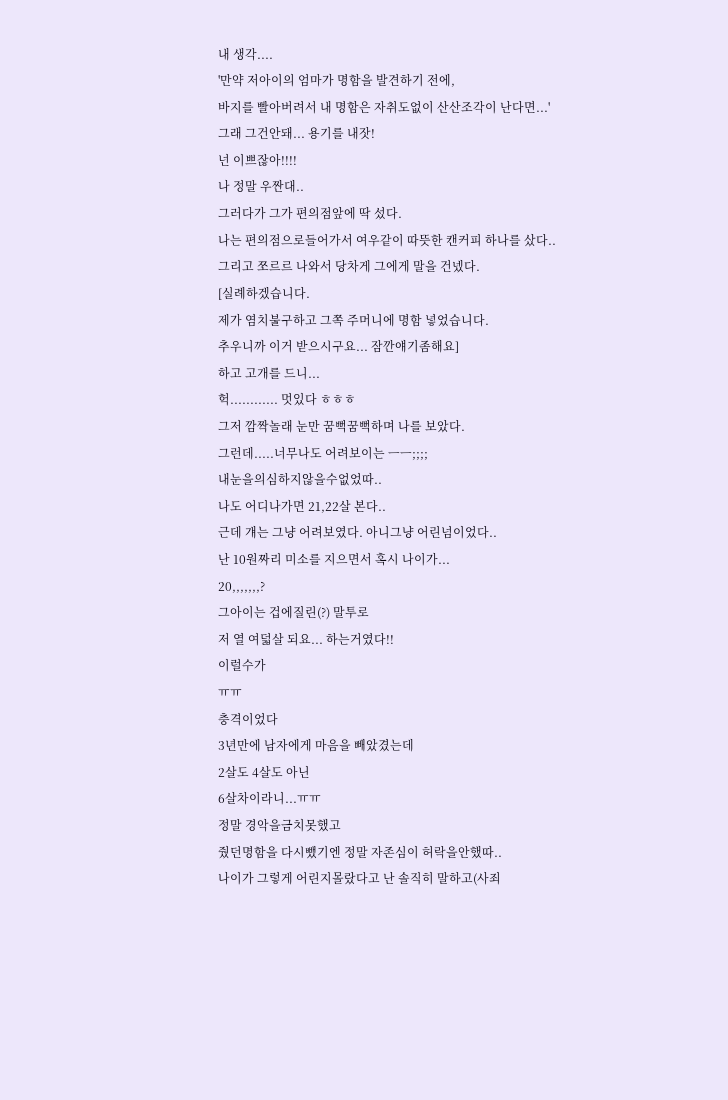내 생각....
'만약 저아이의 엄마가 명함을 발견하기 전에,
바지를 빨아버려서 내 명함은 자취도없이 산산조각이 난다면...'
그래 그건안돼... 용기를 내잣!
넌 이쁘잖아!!!!
나 정말 우짠대..
그러다가 그가 편의점앞에 딱 섰다.
나는 편의점으로들어가서 여우같이 따뜻한 캔커피 하나를 샀다..
그리고 쪼르르 나와서 당차게 그에게 말을 건넸다.
[실례하겠습니다.
제가 염치불구하고 그쪽 주머니에 명함 넣었습니다.
추우니까 이거 받으시구요... 잠깐얘기좀해요]
하고 고개를 드니...
헉............ 멋있다 ㅎㅎㅎ
그저 깜짝놀래 눈만 꿈뻑꿈뻑하며 나를 보았다.
그런데.....너무나도 어려보이는 ㅡㅡ;;;;
내눈을의심하지않을수없었따..
나도 어디나가면 21,22살 본다..
근데 걔는 그냥 어려보였다. 아니그냥 어린넘이었다..
난 10원짜리 미소를 지으면서 혹시 나이가...
20,,,,,,,?
그아이는 겁에질린(?) 말투로
저 열 여덟살 되요... 하는거였다!!
이럴수가
ㅠㅠ
충격이었다
3년만에 남자에게 마음을 빼았겼는데
2살도 4살도 아닌
6살차이라니...ㅠㅠ
정말 경악을금치못했고
줬던명함을 다시뺐기엔 정말 자존심이 허락을안했따..
나이가 그렇게 어린지몰랐다고 난 솔직히 말하고(사죄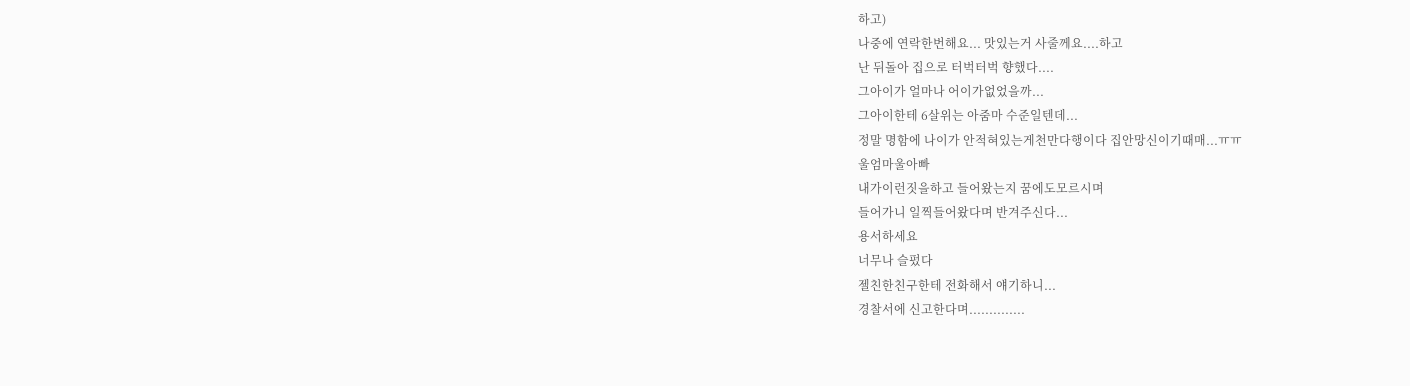하고)
나중에 연락한번해요... 맛있는거 사줄께요....하고
난 뒤돌아 집으로 터벅터벅 향했다....
그아이가 얼마나 어이가없었을까...
그아이한테 6살위는 아줌마 수준일텐데...
정말 명함에 나이가 안적혀있는게천만다행이다 집안망신이기때매...ㅠㅠ
울엄마울아빠
내가이런짓을하고 들어왔는지 꿈에도모르시며
들어가니 일찍들어왔다며 반겨주신다...
용서하세요
너무나 슬펐다
젤친한친구한테 전화해서 얘기하니...
경찰서에 신고한다며..............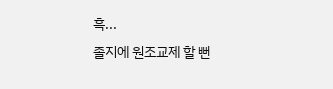흑...
졸지에 원조교제 할 뻔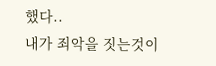했다..
내가 죄악을 짓는것이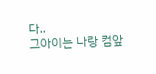다..
그아이는 나랑 컴앞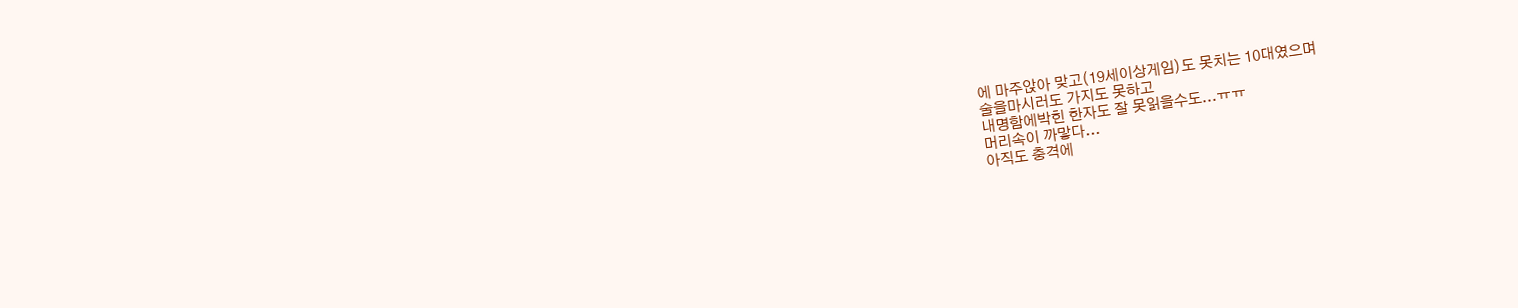에 마주앉아 맞고(19세이상게임)도 못치는 10대였으며
술을마시러도 가지도 못하고
내명함에박힌 한자도 잘 못읽을수도...ㅠㅠ
머리속이 까맣다...
아직도 충격에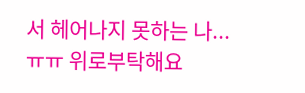서 헤어나지 못하는 나...
ㅠㅠ 위로부탁해요